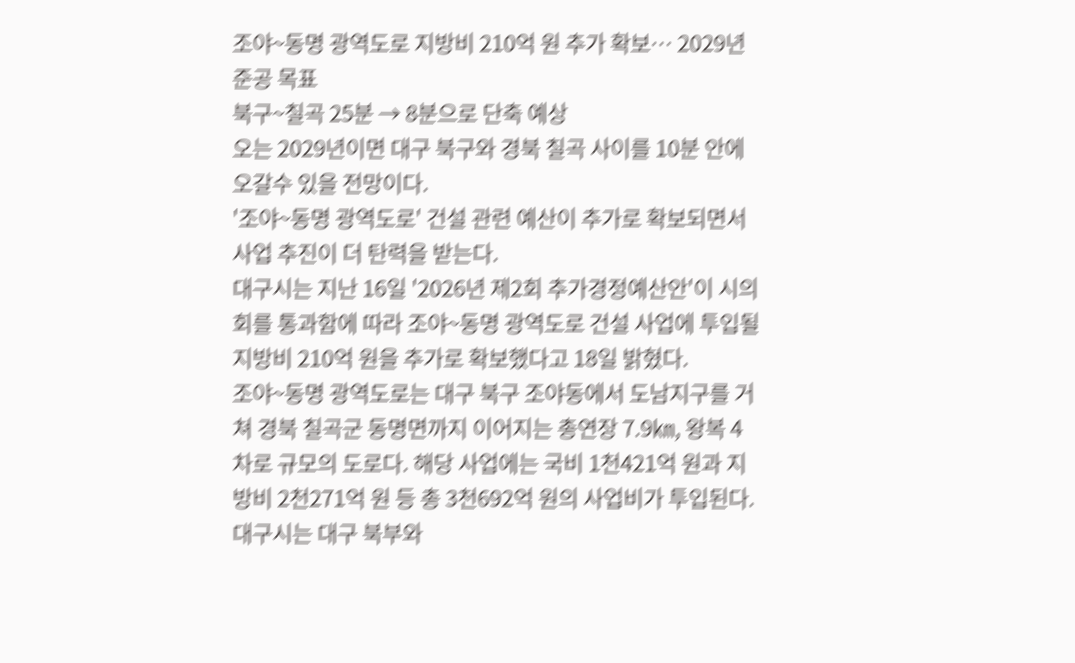조야~동명 광역도로 지방비 210억 원 추가 확보… 2029년 준공 목표
북구~칠곡 25분 → 8분으로 단축 예상
오는 2029년이면 대구 북구와 경북 칠곡 사이를 10분 안에 오갈수 있을 전망이다.
'조야~동명 광역도로' 건설 관련 예산이 추가로 확보되면서 사업 추진이 더 탄력을 받는다.
대구시는 지난 16일 '2026년 제2회 추가경정예산안'이 시의회를 통과함에 따라 조야~동명 광역도로 건설 사업에 투입될 지방비 210억 원을 추가로 확보했다고 18일 밝혔다.
조야~동명 광역도로는 대구 북구 조야동에서 도남지구를 거쳐 경북 칠곡군 동명면까지 이어지는 총연장 7.9㎞, 왕복 4차로 규모의 도로다. 해당 사업에는 국비 1천421억 원과 지방비 2천271억 원 등 총 3천692억 원의 사업비가 투입된다.
대구시는 대구 북부와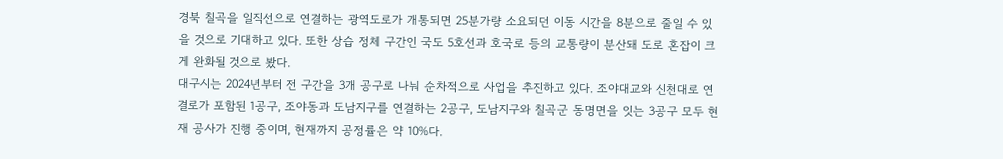경북 칠곡을 일직선으로 연결하는 광역도로가 개통되면 25분가량 소요되던 이동 시간을 8분으로 줄일 수 있을 것으로 기대하고 있다. 또한 상습 정체 구간인 국도 5호선과 호국로 등의 교통량이 분산돼 도로 혼잡이 크게 완화될 것으로 봤다.
대구시는 2024년부터 전 구간을 3개 공구로 나눠 순차적으로 사업을 추진하고 있다. 조야대교와 신천대로 연결로가 포함된 1공구, 조야동과 도남지구를 연결하는 2공구, 도남지구와 칠곡군 동명면을 잇는 3공구 모두 현재 공사가 진행 중이며, 현재까지 공정률은 약 10%다.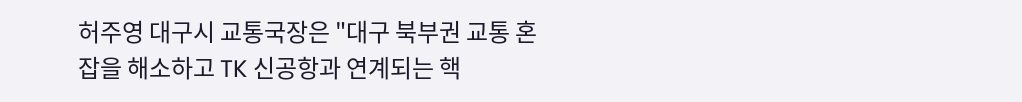허주영 대구시 교통국장은 "대구 북부권 교통 혼잡을 해소하고 TK 신공항과 연계되는 핵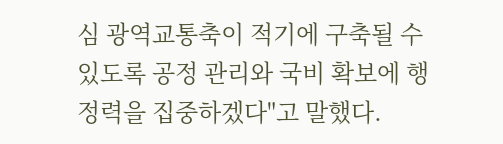심 광역교통축이 적기에 구축될 수 있도록 공정 관리와 국비 확보에 행정력을 집중하겠다"고 말했다.